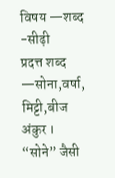विषय —शब्द -सीढ़ी
प्रदत्त शब्द —सोना,वर्षा, मिट्टी,बीज अंकुर ।
“सोने” जैसी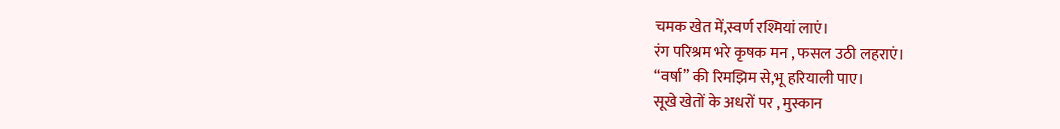चमक खेत में,स्वर्ण रश्मियां लाएं।
रंग परिश्रम भरे कृषक मन , फसल उठी लहराएं।
“वर्षा” की रिमझिम से,भू हरियाली पाए।
सूखे खेतों के अधरों पर , मुस्कान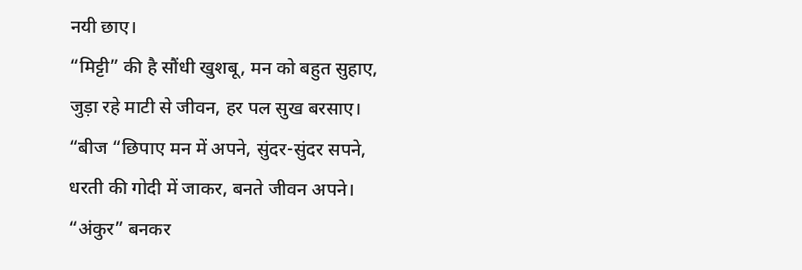नयी छाए।
“मिट्टी” की है सौंधी खुशबू, मन को बहुत सुहाए,
जुड़ा रहे माटी से जीवन, हर पल सुख बरसाए।
“बीज “छिपाए मन में अपने, सुंदर-सुंदर सपने,
धरती की गोदी में जाकर, बनते जीवन अपने।
“अंकुर” बनकर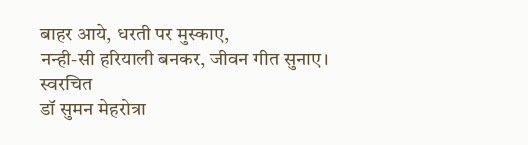बाहर आये, धरती पर मुस्काए,
नन्ही-सी हरियाली बनकर, जीवन गीत सुनाए।
स्वरचित
डॉ सुमन मेहरोत्रा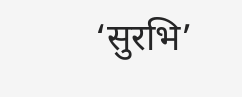‘सुरभि’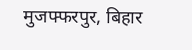मुजफ्फरपुर, बिहार